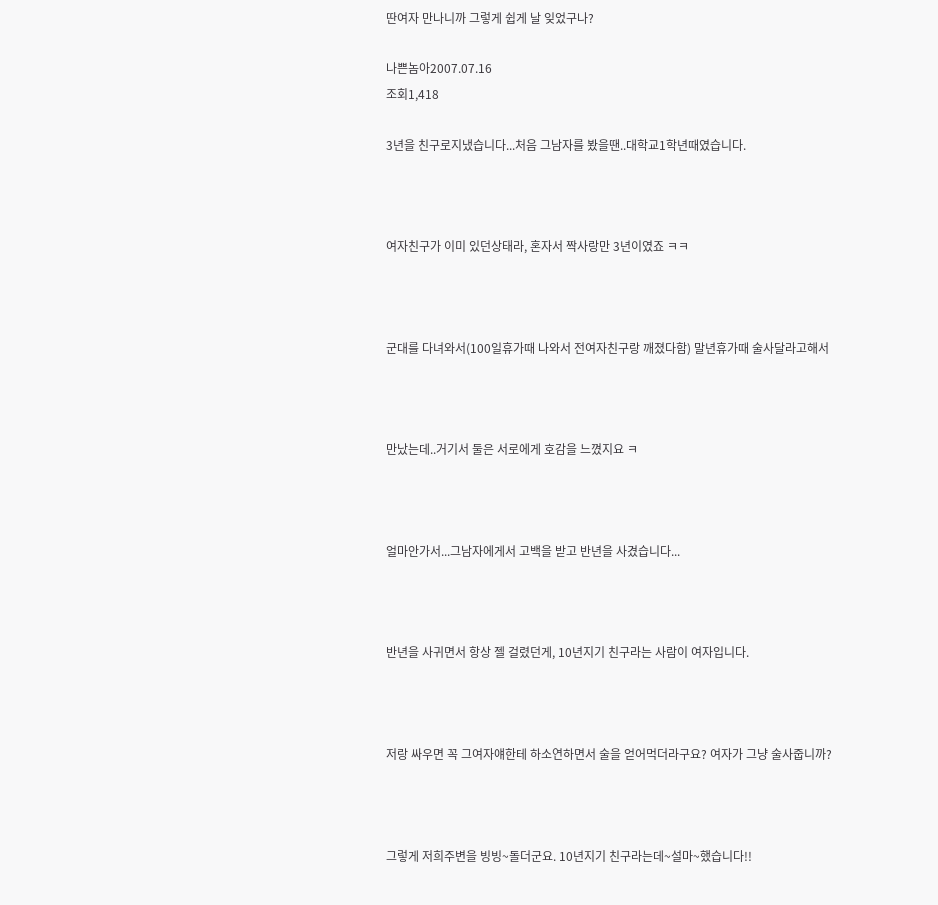딴여자 만나니까 그렇게 쉽게 날 잊었구나?

나쁜놈아2007.07.16
조회1,418

3년을 친구로지냈습니다...처음 그남자를 봤을땐..대학교1학년때였습니다.



여자친구가 이미 있던상태라, 혼자서 짝사랑만 3년이였죠 ㅋㅋ



군대를 다녀와서(100일휴가때 나와서 전여자친구랑 깨졌다함) 말년휴가때 술사달라고해서



만났는데..거기서 둘은 서로에게 호감을 느꼈지요 ㅋ



얼마안가서...그남자에게서 고백을 받고 반년을 사겼습니다...



반년을 사귀면서 항상 젤 걸렸던게, 10년지기 친구라는 사람이 여자입니다.



저랑 싸우면 꼭 그여자얘한테 하소연하면서 술을 얻어먹더라구요? 여자가 그냥 술사줍니까?



그렇게 저희주변을 빙빙~돌더군요. 10년지기 친구라는데~설마~했습니다!!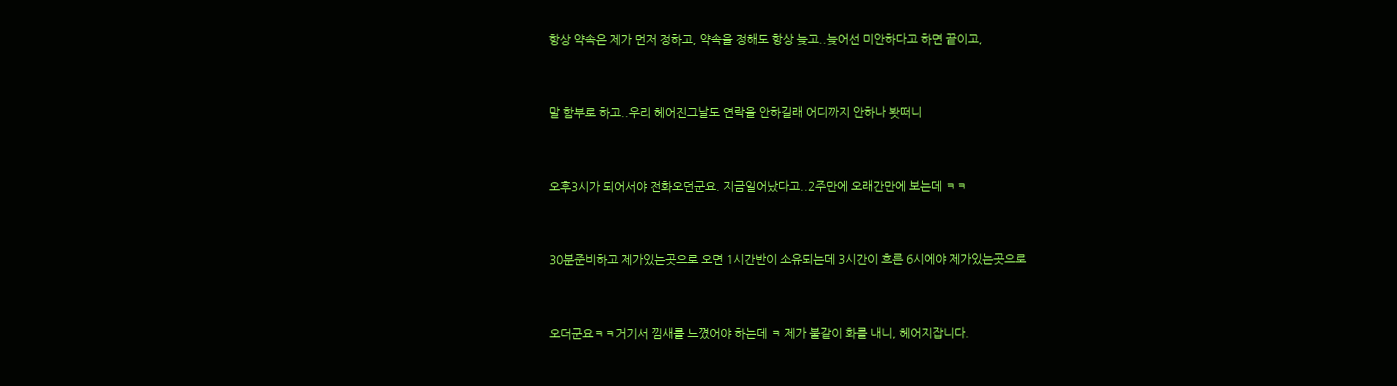항상 약속은 제가 먼저 정하고, 약속을 정해도 항상 늦고..늦어선 미안하다고 하면 끝이고,



말 함부로 하고..우리 헤어진그날도 연락을 안하길래 어디까지 안하나 봣떠니



오후3시가 되어서야 전화오던군요. 지금일어났다고..2주만에 오래간만에 보는데 ㅋㅋ



30분준비하고 제가있는곳으로 오면 1시간반이 소유되는데 3시간이 흐른 6시에야 제가있는곳으로



오더군요ㅋㅋ거기서 낌새를 느꼈어야 하는데 ㅋ 제가 불같이 화를 내니, 헤어지잡니다.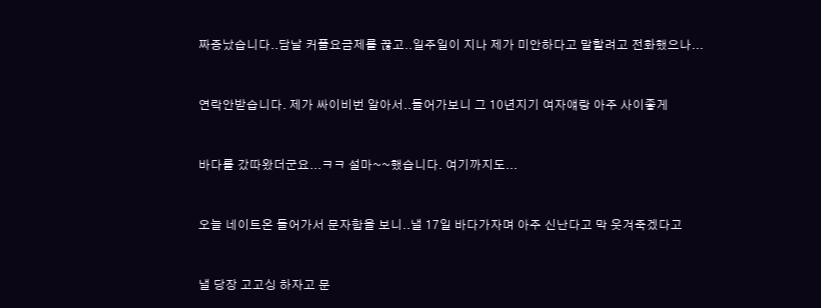짜증났습니다..담날 커플요금제를 끊고..일주일이 지나 제가 미안하다고 말할려고 전화했으나...



연락안받습니다. 제가 싸이비번 알아서..들어가보니 그 10년지기 여자얘랑 아주 사이좋게



바다를 갔따왔더군요...ㅋㅋ 설마~~했습니다. 여기까지도...



오늘 네이트온 들어가서 문자함을 보니..낼 17일 바다가자며 아주 신난다고 막 웃겨죽겠다고



낼 당장 고고싱 하자고 문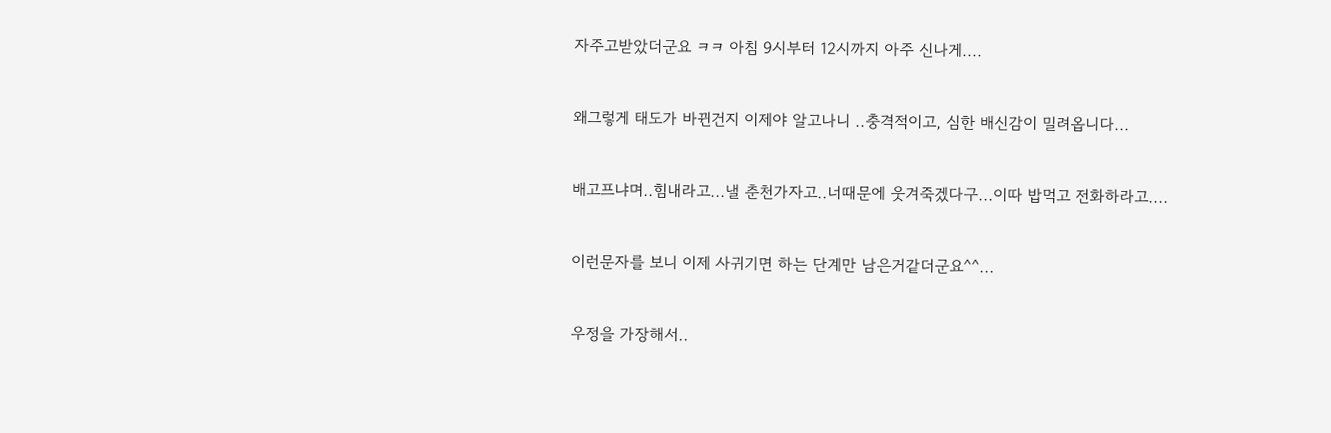자주고받았더군요 ㅋㅋ 아침 9시부터 12시까지 아주 신나게....



왜그렇게 태도가 바뀐건지 이제야 알고나니 ..충격적이고, 심한 배신감이 밀려옵니다...



배고프냐며..힘내라고...낼 춘천가자고..너때문에 웃겨죽겠다구...이따 밥먹고 전화하라고....



이런문자를 보니 이제 사귀기면 하는 단계만 남은거같더군요^^...



우정을 가장해서..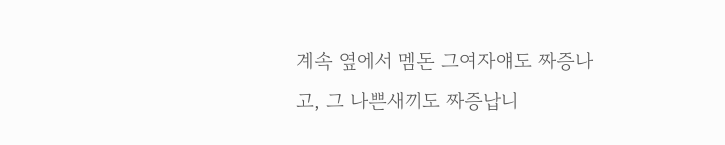계속 옆에서 멤돈 그여자얘도 짜증나고, 그 나쁜새끼도 짜증납니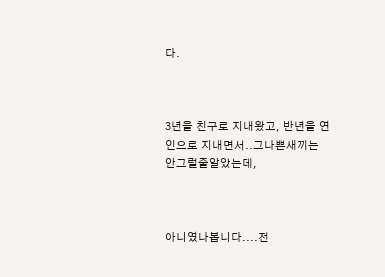다.



3년을 친구로 지내왔고, 반년을 연인으로 지내면서..그나쁜새끼는 안그럴줄알았는데,



아니였나봅니다....전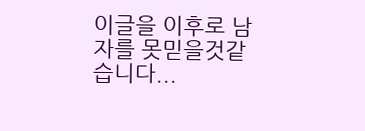이글을 이후로 남자를 못믿을것같습니다...